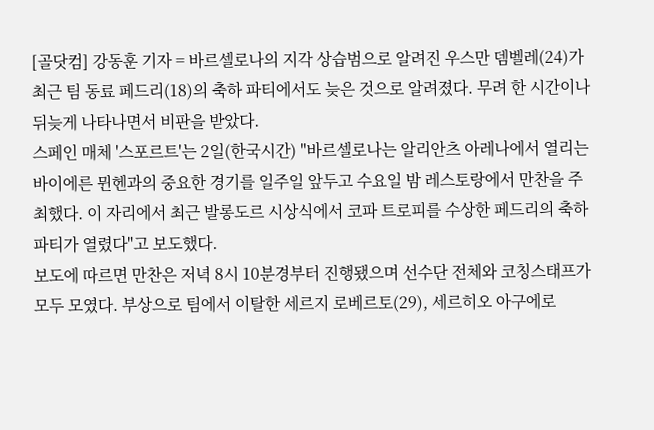[골닷컴] 강동훈 기자 = 바르셀로나의 지각 상습범으로 알려진 우스만 뎀벨레(24)가 최근 팀 동료 페드리(18)의 축하 파티에서도 늦은 것으로 알려졌다. 무려 한 시간이나 뒤늦게 나타나면서 비판을 받았다.
스페인 매체 '스포르트'는 2일(한국시간) "바르셀로나는 알리안츠 아레나에서 열리는 바이에른 뮌헨과의 중요한 경기를 일주일 앞두고 수요일 밤 레스토랑에서 만찬을 주최했다. 이 자리에서 최근 발롱도르 시상식에서 코파 트로피를 수상한 페드리의 축하 파티가 열렸다"고 보도했다.
보도에 따르면 만찬은 저녁 8시 10분경부터 진행됐으며 선수단 전체와 코칭스태프가 모두 모였다. 부상으로 팀에서 이탈한 세르지 로베르토(29), 세르히오 아구에로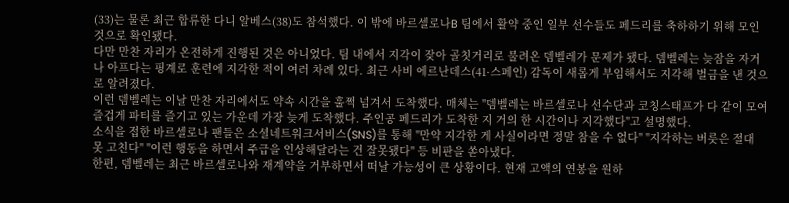(33)는 물론 최근 합류한 다니 알베스(38)도 참석했다. 이 밖에 바르셀로나B 팀에서 활약 중인 일부 선수들도 페드리를 축하하기 위해 모인 것으로 확인됐다.
다만 만찬 자리가 온전하게 진행된 것은 아니었다. 팀 내에서 지각이 잦아 골칫거리로 불려온 뎀벨레가 문제가 됐다. 뎀벨레는 늦잠을 자거나 아프다는 핑계로 훈련에 지각한 적이 여러 차례 있다. 최근 사비 에르난데스(41·스페인) 감독이 새롭게 부임해서도 지각해 벌금을 낸 것으로 알려졌다.
이런 뎀벨레는 이날 만찬 자리에서도 약속 시간을 훌쩍 넘겨서 도착했다. 매체는 "뎀벨레는 바르셀로나 선수단과 코칭스태프가 다 같이 모여 즐겁게 파티를 즐기고 있는 가운데 가장 늦게 도착했다. 주인공 페드리가 도착한 지 거의 한 시간이나 지각했다"고 설명했다.
소식을 접한 바르셀로나 팬들은 소셜네트워크서비스(SNS)를 통해 "만약 지각한 게 사실이라면 정말 참을 수 없다" "지각하는 버릇은 절대 못 고친다" "이런 행동을 하면서 주급을 인상해달라는 건 잘못됐다" 등 비판을 쏟아냈다.
한편, 뎀벨레는 최근 바르셀로나와 재계약을 거부하면서 떠날 가능성이 큰 상황이다. 현재 고액의 연봉을 원하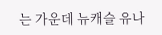는 가운데 뉴캐슬 유나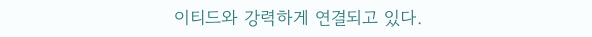이티드와 강력하게 연결되고 있다.